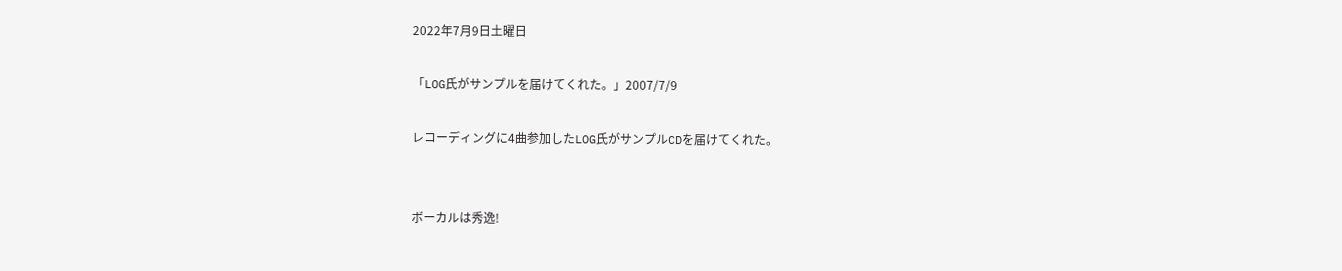2022年7月9日土曜日

「LOG氏がサンプルを届けてくれた。」2007/7/9

レコーディングに4曲参加したLOG氏がサンプルCDを届けてくれた。


ボーカルは秀逸!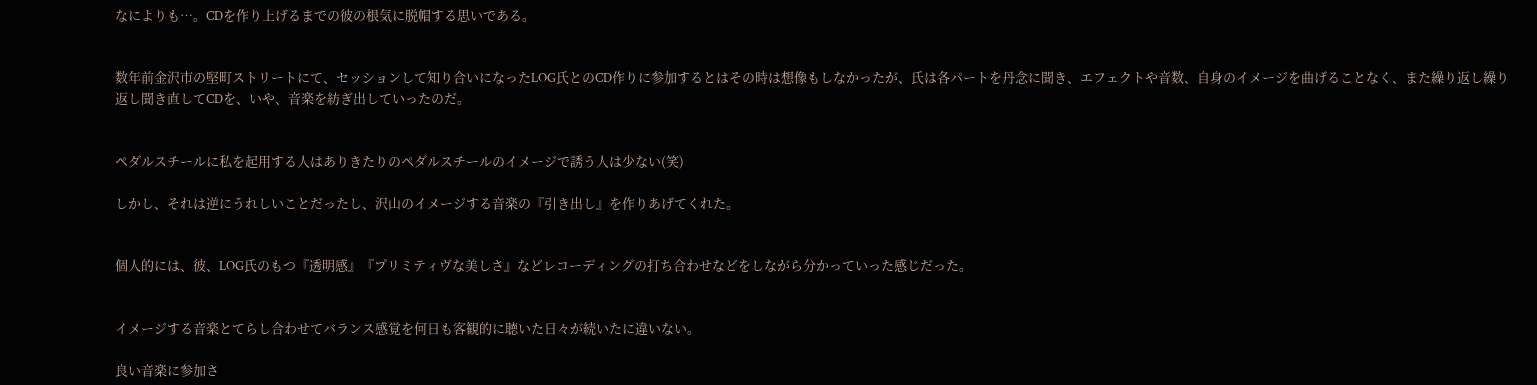なによりも…。CDを作り上げるまでの彼の根気に脱帽する思いである。


数年前金沢市の堅町ストリートにて、セッションして知り合いになったLOG氏とのCD作りに参加するとはその時は想像もしなかったが、氏は各パートを丹念に聞き、エフェクトや音数、自身のイメージを曲げることなく、また繰り返し繰り返し聞き直してCDを、いや、音楽を紡ぎ出していったのだ。


ペダルスチールに私を起用する人はありきたりのペダルスチールのイメージで誘う人は少ない(笑)

しかし、それは逆にうれしいことだったし、沢山のイメージする音楽の『引き出し』を作りあげてくれた。


個人的には、彼、LOG氏のもつ『透明感』『プリミティヴな美しさ』などレコーディングの打ち合わせなどをしながら分かっていった感じだった。


イメージする音楽とてらし合わせてバランス感覚を何日も客観的に聴いた日々が続いたに違いない。

良い音楽に参加さ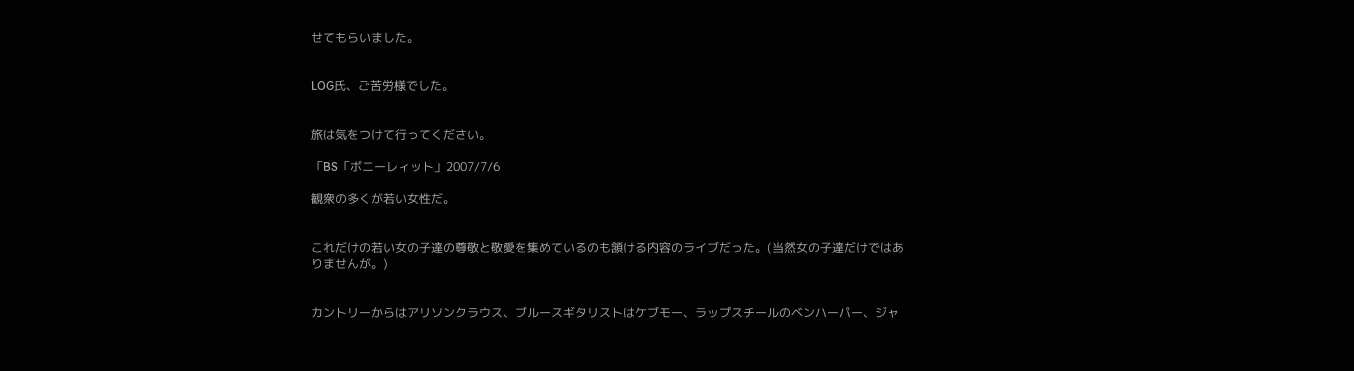せてもらいました。


LOG氏、ご苦労様でした。


旅は気をつけて行ってください。

「BS「ボニーレィット」2007/7/6

観衆の多くが若い女性だ。


これだけの若い女の子達の尊敬と敬愛を集めているのも頷ける内容のライブだった。(当然女の子達だけではありませんが。)


カントリーからはアリソンクラウス、ブルースギタリストはケブモー、ラップスチールのベンハーパー、ジャ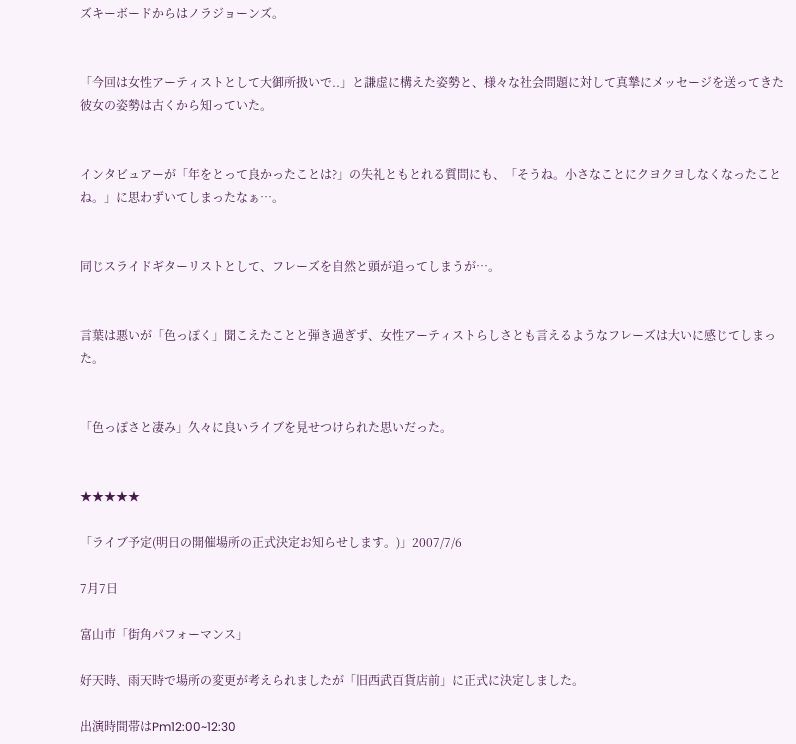ズキーボードからはノラジョーンズ。


「今回は女性アーティストとして大御所扱いで..」と謙虚に構えた姿勢と、様々な社会問題に対して真摯にメッセージを送ってきた彼女の姿勢は古くから知っていた。


インタビュアーが「年をとって良かったことは?」の失礼ともとれる質問にも、「そうね。小さなことにクヨクヨしなくなったことね。」に思わずいてしまったなぁ…。


同じスライドギターリストとして、フレーズを自然と頭が追ってしまうが…。


言葉は悪いが「色っぽく」聞こえたことと弾き過ぎず、女性アーティストらしさとも言えるようなフレーズは大いに感じてしまった。


「色っぽさと凄み」久々に良いライブを見せつけられた思いだった。


★★★★★

「ライブ予定(明日の開催場所の正式決定お知らせします。)」2007/7/6

7月7日

富山市「街角パフォーマンス」

好天時、雨天時で場所の変更が考えられましたが「旧西武百貨店前」に正式に決定しました。

出演時間帯はPm12:00~12:30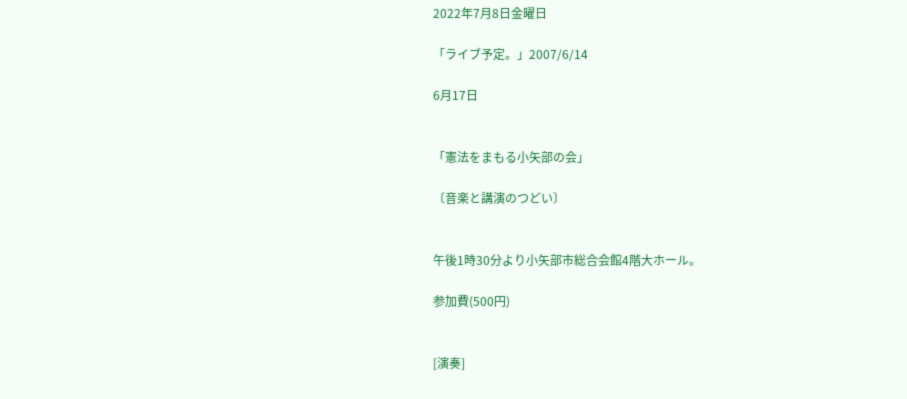2022年7月8日金曜日

「ライブ予定。」2007/6/14

6月17日


「憲法をまもる小矢部の会」

〔音楽と講演のつどい〕


午後1時30分より小矢部市総合会館4階大ホール。

参加費(500円)


[演奏]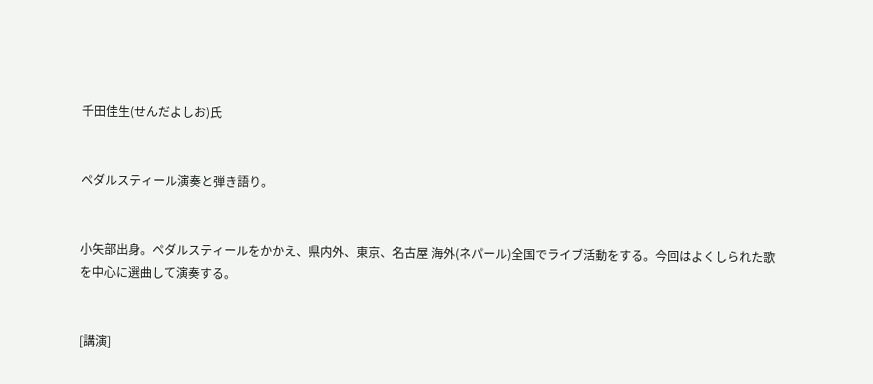千田佳生(せんだよしお)氏


ペダルスティール演奏と弾き語り。


小矢部出身。ペダルスティールをかかえ、県内外、東京、名古屋 海外(ネパール)全国でライブ活動をする。今回はよくしられた歌を中心に選曲して演奏する。


[講演]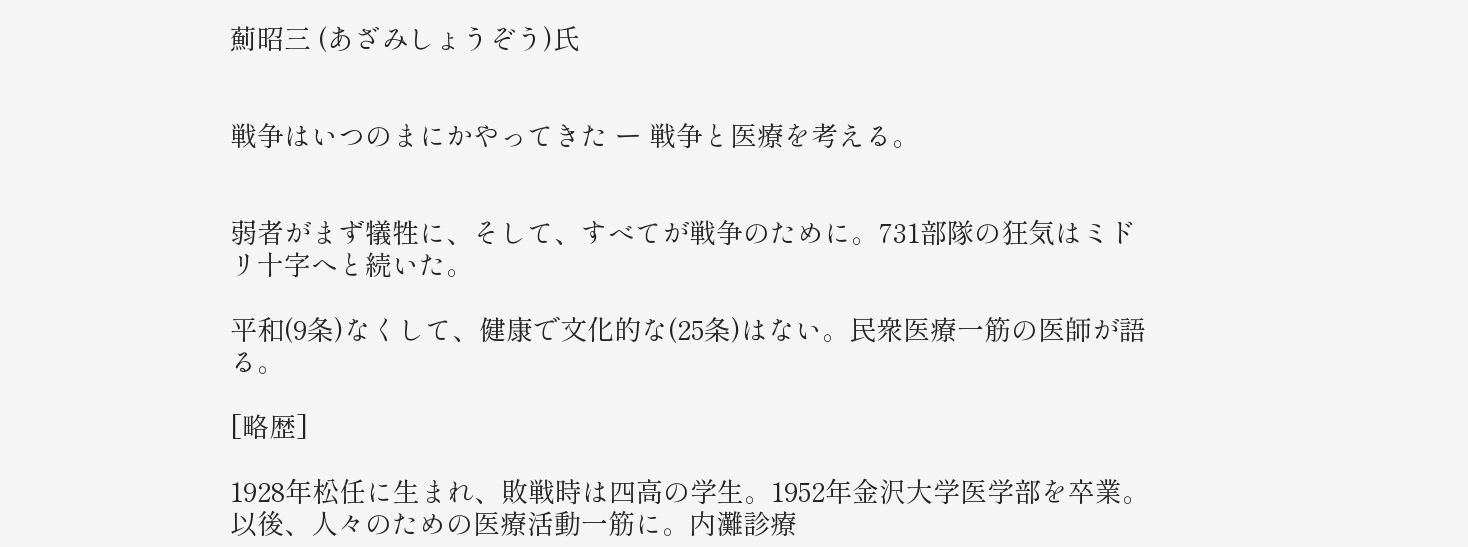薊昭三 (あざみしょうぞう)氏


戦争はいつのまにかやってきた ー 戦争と医療を考える。


弱者がまず犠牲に、そして、すべてが戦争のために。731部隊の狂気はミドリ十字へと続いた。

平和(9条)なくして、健康で文化的な(25条)はない。民衆医療一筋の医師が語る。

[略歴]

1928年松任に生まれ、敗戦時は四高の学生。1952年金沢大学医学部を卒業。以後、人々のための医療活動一筋に。内灘診療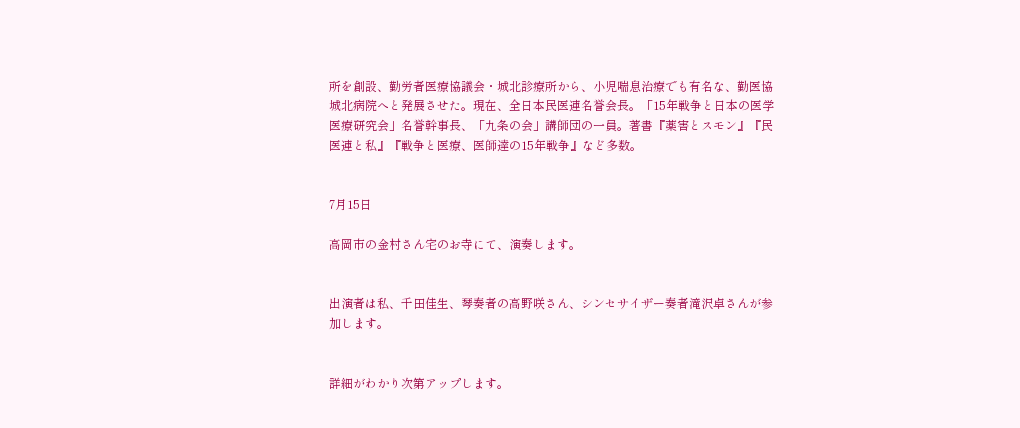所を創設、勤労者医療協議会・城北診療所から、小児喘息治療でも有名な、勤医協城北病院へと発展させた。現在、全日本民医連名誉会長。「15年戦争と日本の医学医療研究会」名誉幹事長、「九条の会」講師団の一員。著書『薬害とスモン』『民医連と私』『戦争と医療、医師達の15年戦争』など多数。


7月15日

高岡市の金村さん宅のお寺にて、演奏します。


出演者は私、千田佳生、琴奏者の高野咲さん、シンセサイザー奏者滝沢卓さんが参加します。


詳細がわかり次第アップします。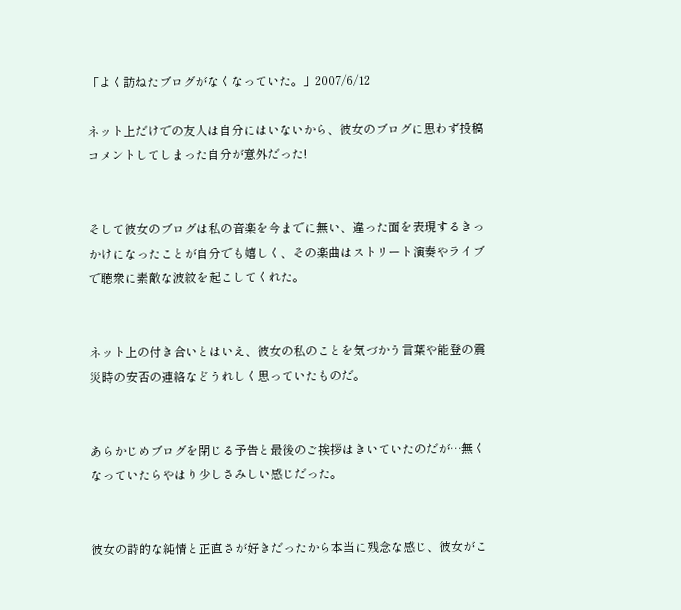「よく訪ねたブログがなくなっていた。」2007/6/12

ネット上だけでの友人は自分にはいないから、彼女のブログに思わず投稿コメントしてしまった自分が意外だった!


そして彼女のブログは私の音楽を今までに無い、違った面を表現するきっかけになったことが自分でも嬉しく、その楽曲はストリート演奏やライブで聴衆に素敵な波紋を起こしてくれた。


ネット上の付き合いとはいえ、彼女の私のことを気づかう言葉や能登の震災時の安否の連絡などうれしく思っていたものだ。


あらかじめブログを閉じる予告と最後のご挨拶はきいていたのだが…無くなっていたらやはり少しさみしい感じだった。


彼女の詩的な純情と正直さが好きだったから本当に残念な感じ、彼女がこ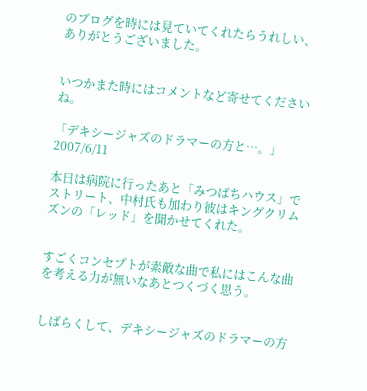のブログを時には見ていてくれたらうれしい、ありがとうございました。


いつかまた時にはコメントなど寄せてくださいね。

「デキシージャズのドラマーの方と…。」2007/6/11

本日は病院に行ったあと「みつばちハウス」でストリート、中村氏も加わり彼はキングクリムズンの「レッド」を聞かせてくれた。


すごくコンセプトが素敵な曲で私にはこんな曲を考える力が無いなあとつくづく思う。


しばらくして、デキシージャズのドラマーの方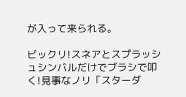が入って来られる。

ビックリ!スネアとスプラッシュシンバルだけでブラシで叩く!見事なノリ「スターダ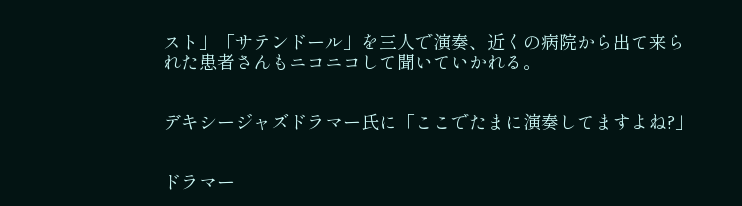スト」「サテンドール」を三人で演奏、近くの病院から出て来られた患者さんもニコニコして聞いていかれる。


デキシージャズドラマー氏に「ここでたまに演奏してますよね?」


ドラマー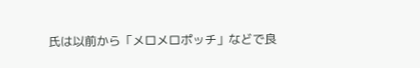氏は以前から「メロメロポッチ」などで良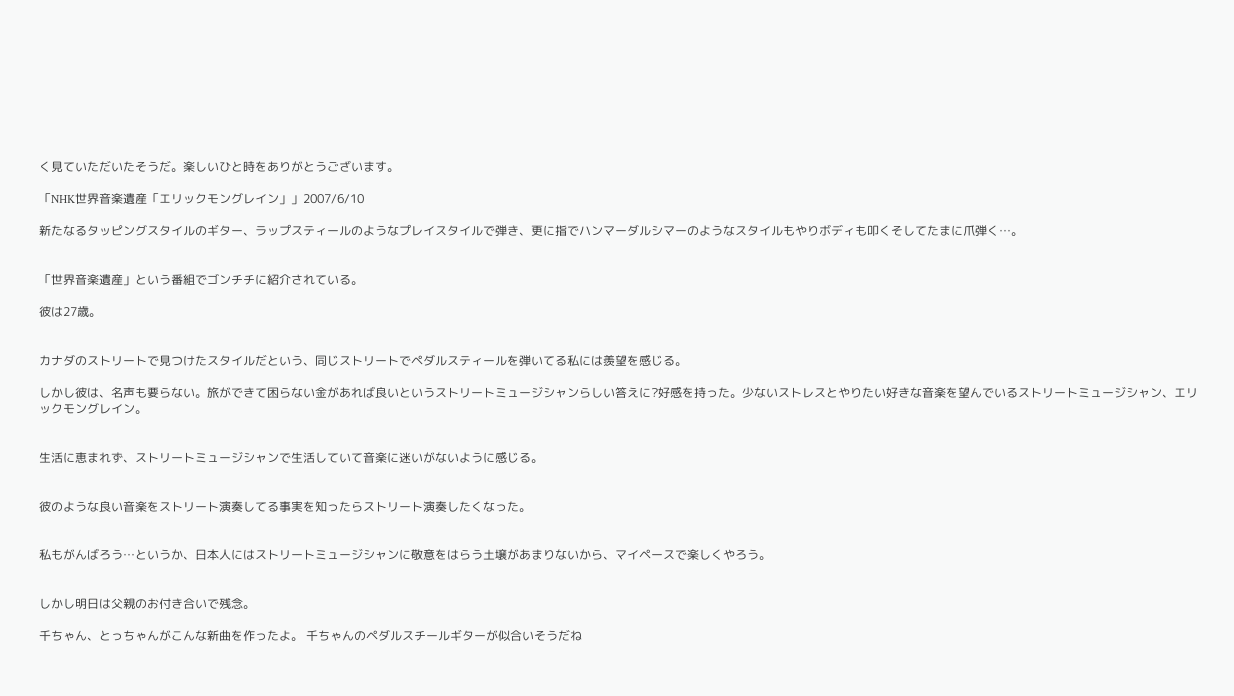く見ていただいたそうだ。楽しいひと時をありがとうございます。

「NHK世界音楽遺産「エリックモングレイン」」2007/6/10

新たなるタッピングスタイルのギター、ラップスティールのようなプレイスタイルで弾き、更に指でハンマーダルシマーのようなスタイルもやりボディも叩くそしてたまに爪弾く…。


「世界音楽遺産」という番組でゴンチチに紹介されている。

彼は27歳。


カナダのストリートで見つけたスタイルだという、同じストリートでペダルスティールを弾いてる私には羨望を感じる。

しかし彼は、名声も要らない。旅ができて困らない金があれば良いというストリートミュージシャンらしい答えに?好感を持った。少ないストレスとやりたい好きな音楽を望んでいるストリートミュージシャン、エリックモングレイン。


生活に恵まれず、ストリートミュージシャンで生活していて音楽に迷いがないように感じる。


彼のような良い音楽をストリート演奏してる事実を知ったらストリート演奏したくなった。


私もがんばろう…というか、日本人にはストリートミュージシャンに敬意をはらう土壌があまりないから、マイペースで楽しくやろう。


しかし明日は父親のお付き合いで残念。

千ちゃん、とっちゃんがこんな新曲を作ったよ。 千ちゃんのペダルスチールギターが似合いそうだね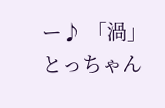ー♪ 「渦」とっちゃん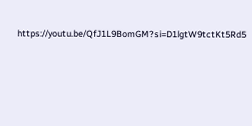https://youtu.be/QfJ1L9BomGM?si=D1lgtW9tctKt5Rd5